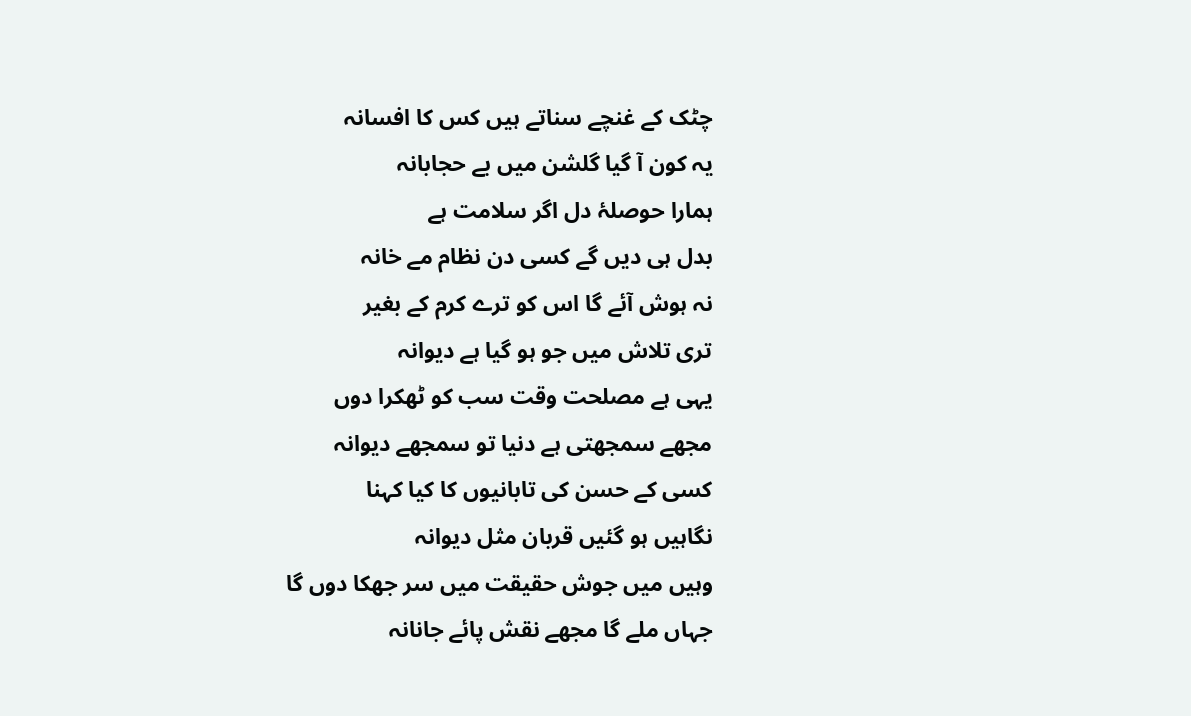چٹک کے غنچے سناتے ہیں کس کا افسانہ
یہ کون آ گیا گلشن میں بے حجابانہ
ہمارا حوصلۂ دل اگر سلامت ہے
بدل ہی دیں گے کسی دن نظام مے خانہ
نہ ہوش آئے گا اس کو ترے کرم کے بغیر
تری تلاش میں جو ہو گیا ہے دیوانہ
یہی ہے مصلحت وقت سب کو ٹھکرا دوں
مجھے سمجھتی ہے دنیا تو سمجھے دیوانہ
کسی کے حسن کی تابانیوں کا کیا کہنا
نگاہیں ہو گئیں قربان مثل دیوانہ
وہیں میں جوش حقیقت میں سر جھکا دوں گا
جہاں ملے گا مجھے نقش پائے جانانہ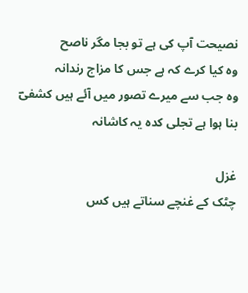نصیحت آپ کی ہے تو بجا مگر ناصح
وہ کیا کرے کہ ہے جس کا مزاج رندانہ
وہ جب سے میرے تصور میں آئے ہیں کشفیؔ
بنا ہوا ہے تجلی کدہ یہ کاشانہ

غزل
چٹک کے غنچے سناتے ہیں کس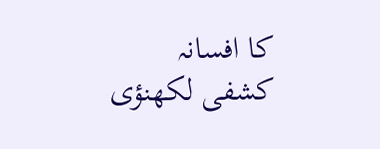کا افسانہ
کشفی لکھنؤی